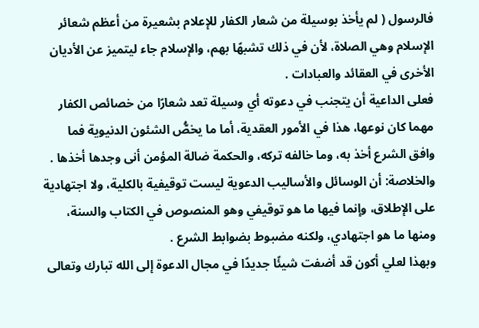فالرسول ( لم يأخذ بوسيلة من شعار الكفار للإعلام بشعيرة من أعظم شعائر الإسلام وهي الصلاة، لأن في ذلك تشبهًا بهم، والإسلام جاء ليتميز عن الأديان الأخرى في العقائد والعبادات .
فعلى الداعية أن يتجنب في دعوته أي وسيلة تعد شعارًا من خصائص الكفار مهما كان نوعها، هذا في الأمور العقدية، أما ما يخصُّ الشئون الدنيوية فما وافق الشرع أخذ به، وما خالفه تركه، والحكمة ضالة المؤمن أنى وجدها أخذها .
والخلاصة: أن الوسائل والأساليب الدعوية ليست توقيفية بالكلية، ولا اجتهادية على الإطلاق، وإنما فيها ما هو توقيفي وهو المنصوص في الكتاب والسنة، ومنها ما هو اجتهادي، ولكنه مضبوط بضوابط الشرع .
وبهذا لعلي أكون قد أضفت شيئًا جديدًا في مجال الدعوة إلى الله تبارك وتعالى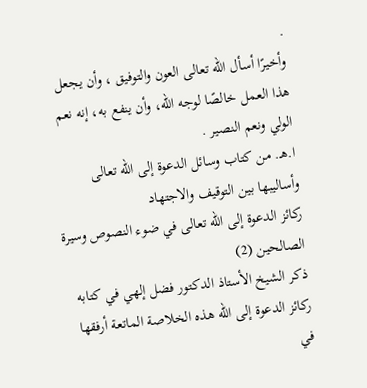.
وأخيرًا أسأل الله تعالى العون والتوفيق ، وأن يجعل هذا العمل خالصًا لوجه الله، وأن ينفع به، إنه نعم الولي ونعم النصير .
ا.هـ. من كتاب وسائل الدعوة إلى الله تعالى وأساليبها بين التوقيف والاجتهاد
ركائز الدعوة إلى الله تعالى في ضوء النصوص وسيرة الصالحين (2)
ذكر الشيخ الأستاذ الدكتور فضل إلهي في كتابه ركائز الدعوة إلى الله هذه الخلاصة الماتعة أرفقها في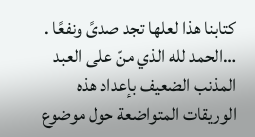كتابنا هذا لعلها تجد صدىً ونفعًا .
…الحمد لله الذي منّ على العبد المذنب الضعيف بإعداد هذه الوريقات المتواضعة حول موضوع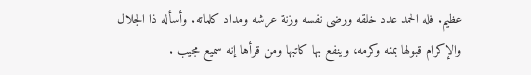عظيم. فله الحمد عدد خلقه ورضى نفسه وزنة عرشه ومداد كلماته. وأسأله ذا الجلال والإكرام قبولها بمنه وكرمه، وينفع بها كاتبها ومن قرأها إنه سميع مجيب .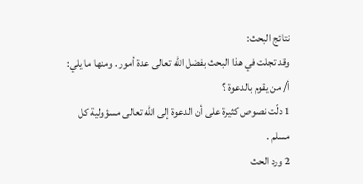نتائج البحث:
وقد تجلت في هذا البحث بفضل الله تعالى عدة أمور . ومنها ما يلي:
أ/ من يقوم بالدعوة ؟
1 دلّت نصوص كثيرة على أن الدعوة إلى الله تعالى مسؤولية كل مسلم .
2 ورد الحث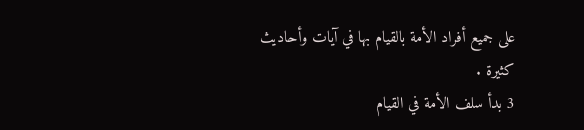على جميع أفراد الأمة بالقيام بها في آيات وأحاديث كثيرة .
3 بدأ سلف الأمة في القيام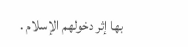بها إثر دخولهم الإسلام .